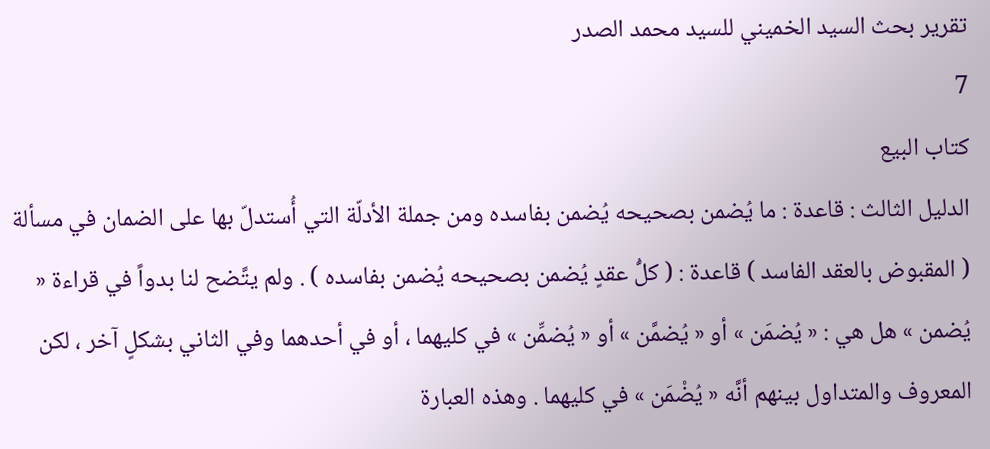تقرير بحث السيد الخميني للسيد محمد الصدر
7
كتاب البيع
الدليل الثالث : قاعدة : ما يُضمن بصحيحه يُضمن بفاسده ومن جملة الأدلّة التي أُستدلّ بها على الضمان في مسألة ( المقبوض بالعقد الفاسد ) قاعدة : ( كلُّ عقدٍ يُضمن بصحيحه يُضمن بفاسده ) . ولم يتَّضح لنا بدواً في قراءة « يُضمن » هل هي : « يُضمَن » أو « يُضمَّن » أو « يُضمِّن » في كليهما ، أو في أحدهما وفي الثاني بشكلٍ آخر ، لكن المعروف والمتداول بينهم أنَّه « يُضْمَن » في كليهما . وهذه العبارة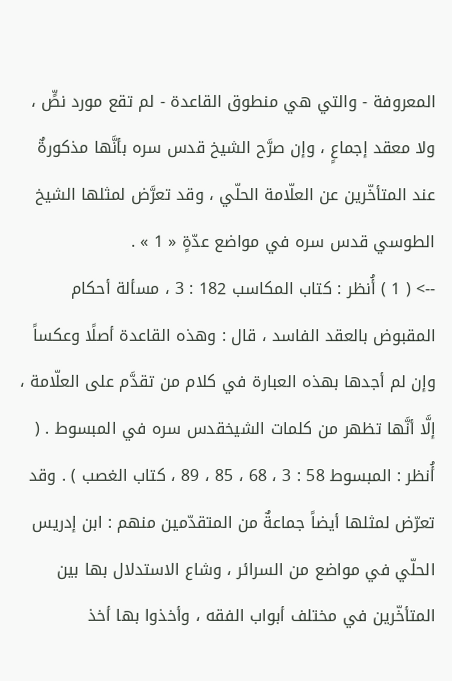المعروفة - والتي هي منطوق القاعدة - لم تقع مورد نصٍّ ، ولا معقد إجماعٍ ، وإن صرَّح الشيخ قدس سره بأنَّها مذكورةٌ عند المتأخّرين عن العلّامة الحلّي ، وقد تعرَّض لمثلها الشيخ الطوسي قدس سره في مواضع عدّةٍ « 1 » .
--> ( 1 ) أُنظر : كتاب المكاسب 182 : 3 ، مسألة أحكام المقبوض بالعقد الفاسد ، قال : وهذه القاعدة أصلًا وعكساً وإن لم أجدها بهذه العبارة في كلام من تقدَّم على العلّامة ، إلَّا أنَّها تظهر من كلمات الشيخقدس سره في المبسوط . ( أُنظر : المبسوط 58 : 3 ، 68 ، 85 ، 89 ، كتاب الغصب ) . وقد تعرّض لمثلها أيضاً جماعةٌ من المتقدّمين منهم : ابن إدريس الحلّي في مواضع من السرائر ، وشاع الاستدلال بها بين المتأخّرين في مختلف أبواب الفقه ، وأخذوا بها أخذ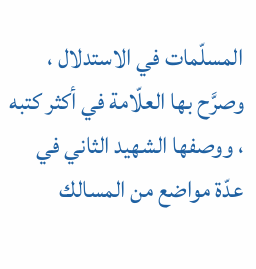المسلّمات في الاستدلال ، وصرَّح بها العلّامة في أكثر كتبه ، ووصفها الشهيد الثاني في عدّة مواضع من المسالك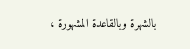بالشهرة وبالقاعدة المشهورة ،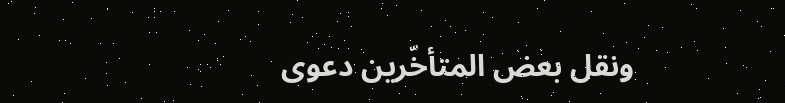ونقل بعض المتأخّرين دعوى